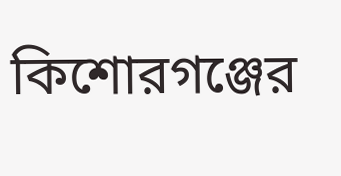কিশোরগঞ্জের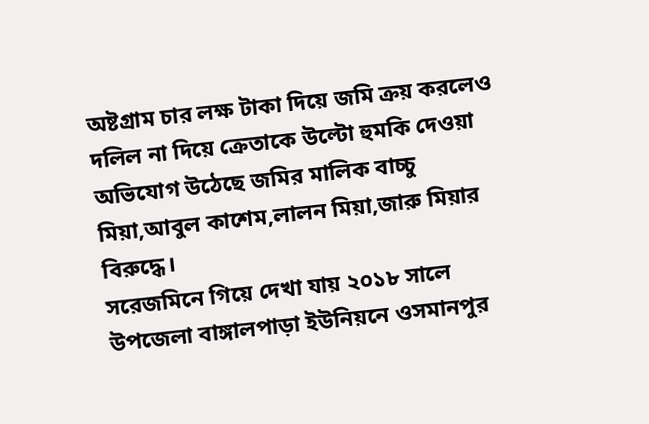অষ্টগ্রাম চার লক্ষ টাকা দিয়ে জমি ক্রয় করলেও দলিল না দিয়ে ক্রেতাকে উল্টো হুমকি দেওয়া অভিযোগ উঠেছে জমির মালিক বাচ্চু মিয়া,আবুল কাশেম,লালন মিয়া,জারু মিয়ার বিরুদ্ধে।
সরেজমিনে গিয়ে দেখা যায় ২০১৮ সালে উপজেলা বাঙ্গালপাড়া ইউনিয়নে ওসমানপুর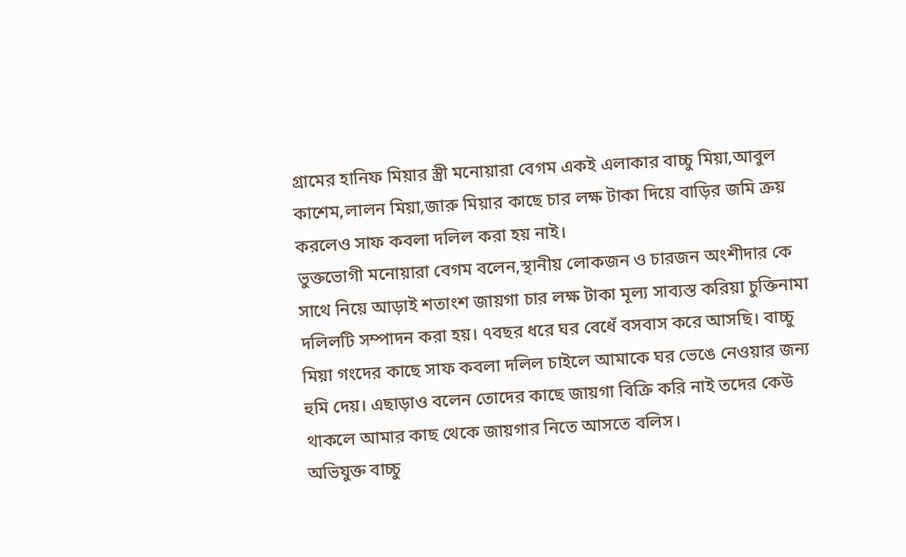গ্রামের হানিফ মিয়ার স্ত্রী মনোয়ারা বেগম একই এলাকার বাচ্চু মিয়া,আবুল কাশেম,লালন মিয়া,জারু মিয়ার কাছে চার লক্ষ টাকা দিয়ে বাড়ির জমি ক্রয় করলেও সাফ কবলা দলিল করা হয় নাই।
ভুক্তভোগী মনোয়ারা বেগম বলেন,স্থানীয় লোকজন ও চারজন অংশীদার কে সাথে নিয়ে আড়াই শতাংশ জায়গা চার লক্ষ টাকা মূল্য সাব্যস্ত করিয়া চুক্তিনামা দলিলটি সম্পাদন করা হয়। ৭বছর ধরে ঘর বেধেঁ বসবাস করে আসছি। বাচ্চু মিয়া গংদের কাছে সাফ কবলা দলিল চাইলে আমাকে ঘর ভেঙে নেওয়ার জন্য হুমি দেয়। এছাড়াও বলেন তোদের কাছে জায়গা বিক্রি করি নাই তদের কেউ থাকলে আমার কাছ থেকে জায়গার নিতে আসতে বলিস।
অভিযুক্ত বাচ্চু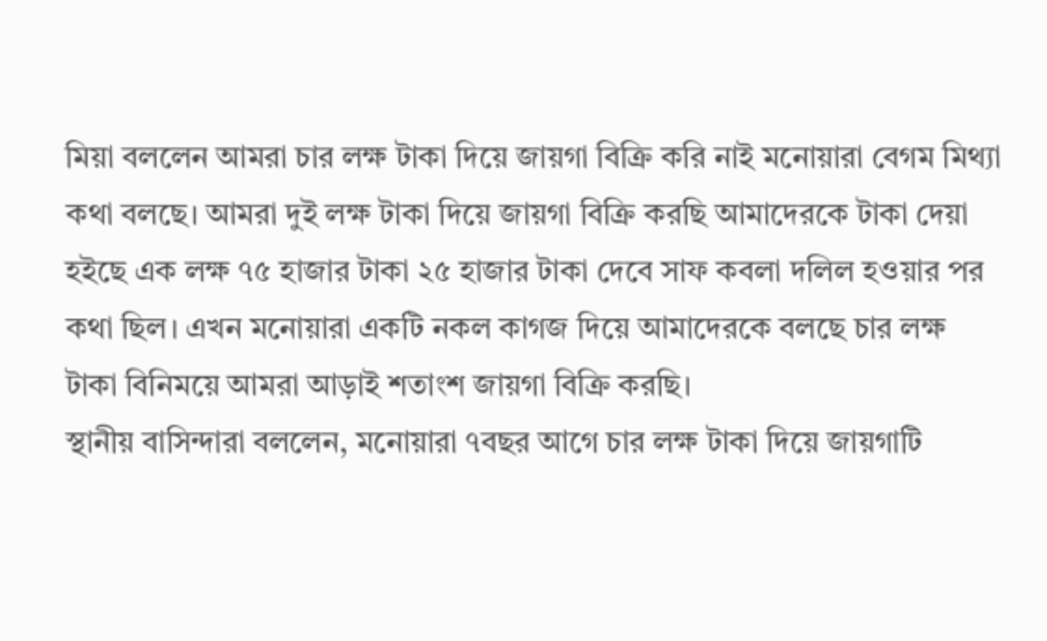মিয়া বললেন আমরা চার লক্ষ টাকা দিয়ে জায়গা বিক্রি করি নাই মনোয়ারা বেগম মিথ্যা কথা বলছে। আমরা দুই লক্ষ টাকা দিয়ে জায়গা বিক্রি করছি আমাদেরকে টাকা দেয়া হইছে এক লক্ষ ৭৫ হাজার টাকা ২৫ হাজার টাকা দেবে সাফ কবলা দলিল হওয়ার পর কথা ছিল। এখন মনোয়ারা একটি নকল কাগজ দিয়ে আমাদেরকে বলছে চার লক্ষ টাকা বিনিময়ে আমরা আড়াই শতাংশ জায়গা বিক্রি করছি।
স্থানীয় বাসিন্দারা বললেন, মনোয়ারা ৭বছর আগে চার লক্ষ টাকা দিয়ে জায়গাটি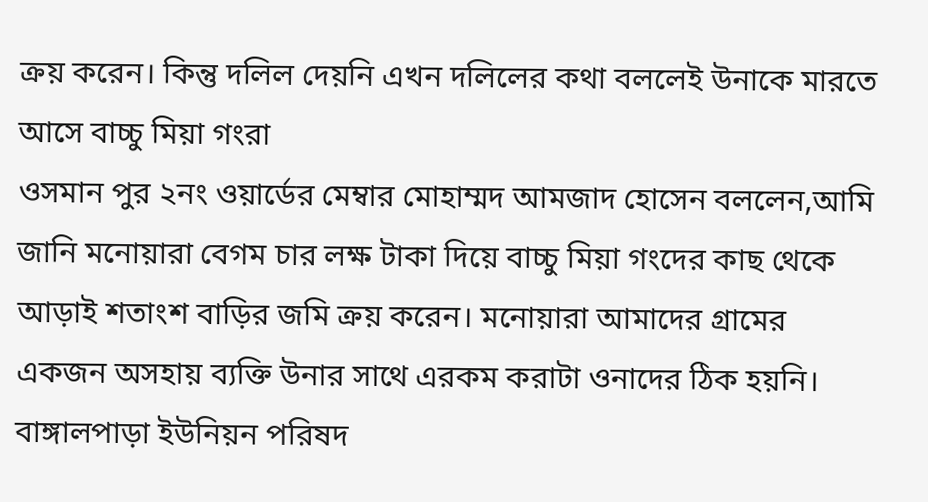ক্রয় করেন। কিন্তু দলিল দেয়নি এখন দলিলের কথা বললেই উনাকে মারতে আসে বাচ্চু মিয়া গংরা
ওসমান পুর ২নং ওয়ার্ডের মেম্বার মোহাম্মদ আমজাদ হোসেন বললেন,আমি জানি মনোয়ারা বেগম চার লক্ষ টাকা দিয়ে বাচ্চু মিয়া গংদের কাছ থেকে আড়াই শতাংশ বাড়ির জমি ক্রয় করেন। মনোয়ারা আমাদের গ্রামের একজন অসহায় ব্যক্তি উনার সাথে এরকম করাটা ওনাদের ঠিক হয়নি।
বাঙ্গালপাড়া ইউনিয়ন পরিষদ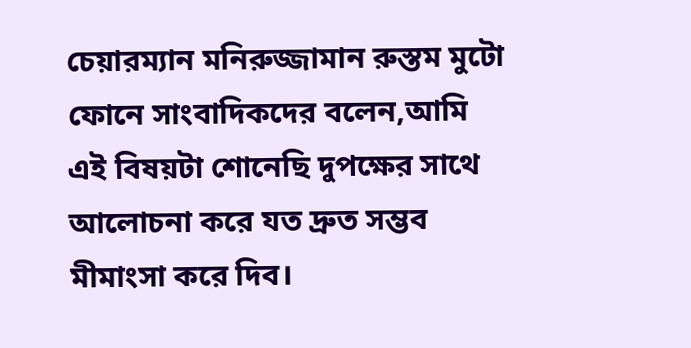চেয়ারম্যান মনিরুজ্জামান রুস্তম মুটো ফোনে সাংবাদিকদের বলেন,আমি এই বিষয়টা শোনেছি দুপক্ষের সাথে আলোচনা করে যত দ্রুত সম্ভব মীমাংসা করে দিব।